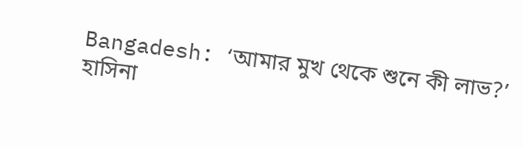Bangadesh: ‘আমার মুখ থেকে শুনে কী লাভ?’ হাসিনা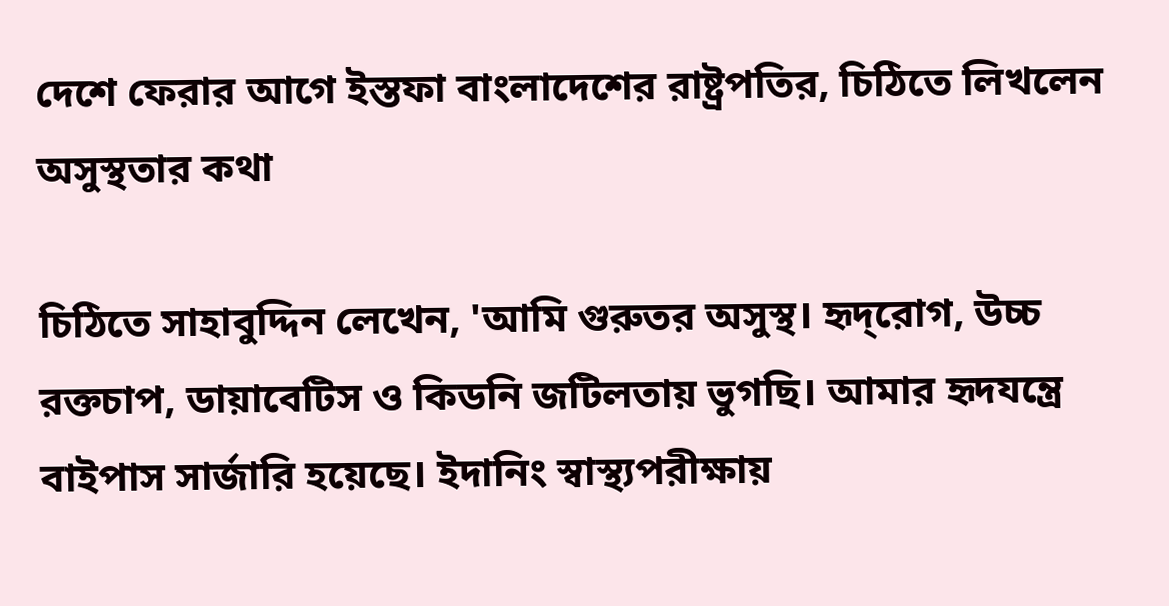দেশে ফেরার আগে ইস্তফা বাংলাদেশের রাষ্ট্রপতির, চিঠিতে লিখলেন অসুস্থতার কথা

চিঠিতে সাহাবুদ্দিন লেখেন, 'আমি গুরুতর অসুস্থ। হৃদ্‌রোগ, উচ্চ রক্তচাপ, ডায়াবেটিস ও কিডনি জটিলতায় ভুগছি। আমার হৃদযন্ত্রে বাইপাস সার্জারি হয়েছে। ইদানিং স্বাস্থ্যপরীক্ষায়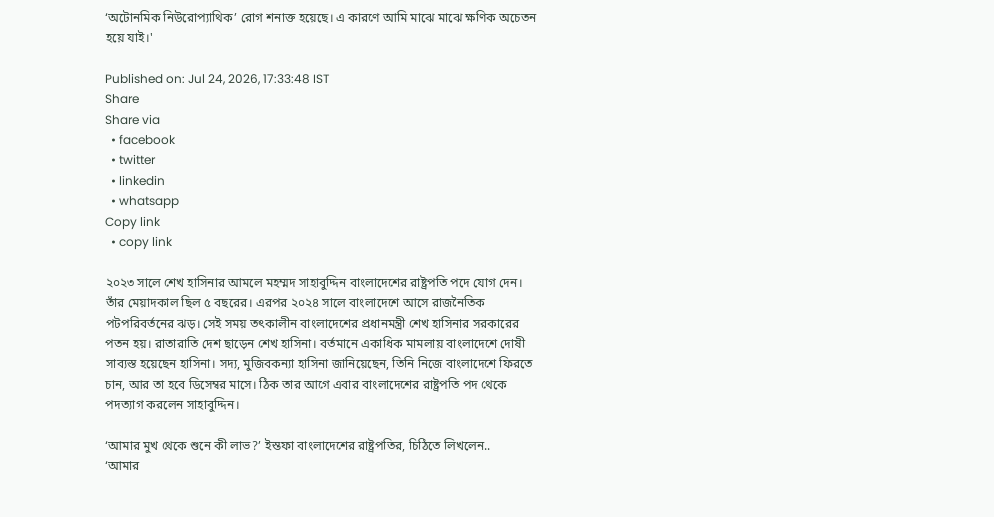‘অটোনমিক নিউরোপ্যাথিক’ রোগ শনাক্ত হয়েছে। এ কারণে আমি মাঝে মাঝে ক্ষণিক অচেতন হয়ে যাই।'

Published on: Jul 24, 2026, 17:33:48 IST
Share
Share via
  • facebook
  • twitter
  • linkedin
  • whatsapp
Copy link
  • copy link

২০২৩ সালে শেখ হাসিনার আমলে মহম্মদ সাহাবুদ্দিন বাংলাদেশের রাষ্ট্রপতি পদে যোগ দেন। তাঁর মেয়াদকাল ছিল ৫ বছরের। এরপর ২০২৪ সালে বাংলাদেশে আসে রাজনৈতিক পটপরিবর্তনের ঝড়। সেই সময় তৎকালীন বাংলাদেশের প্রধানমন্ত্রী শেখ হাসিনার সরকারের পতন হয়। রাতারাতি দেশ ছাড়েন শেখ হাসিনা। বর্তমানে একাধিক মামলায় বাংলাদেশে দোষী সাব্যস্ত হয়েছেন হাসিনা। সদ্য, মুজিবকন্যা হাসিনা জানিয়েছেন, তিনি নিজে বাংলাদেশে ফিরতে চান, আর তা হবে ডিসেম্বর মাসে। ঠিক তার আগে এবার বাংলাদেশের রাষ্ট্রপতি পদ থেকে পদত্যাগ করলেন সাহাবুদ্দিন।

‘আমার মুখ থেকে শুনে কী লাভ?’ ইস্তফা বাংলাদেশের রাষ্ট্রপতির, চিঠিতে লিখলেন..
‘আমার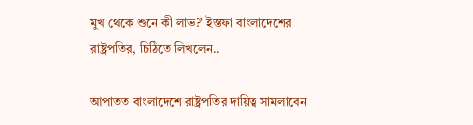মুখ থেকে শুনে কী লাভ?’ ইস্তফা বাংলাদেশের রাষ্ট্রপতির, চিঠিতে লিখলেন..

আপাতত বাংলাদেশে রাষ্ট্রপতির দায়িত্ব সামলাবেন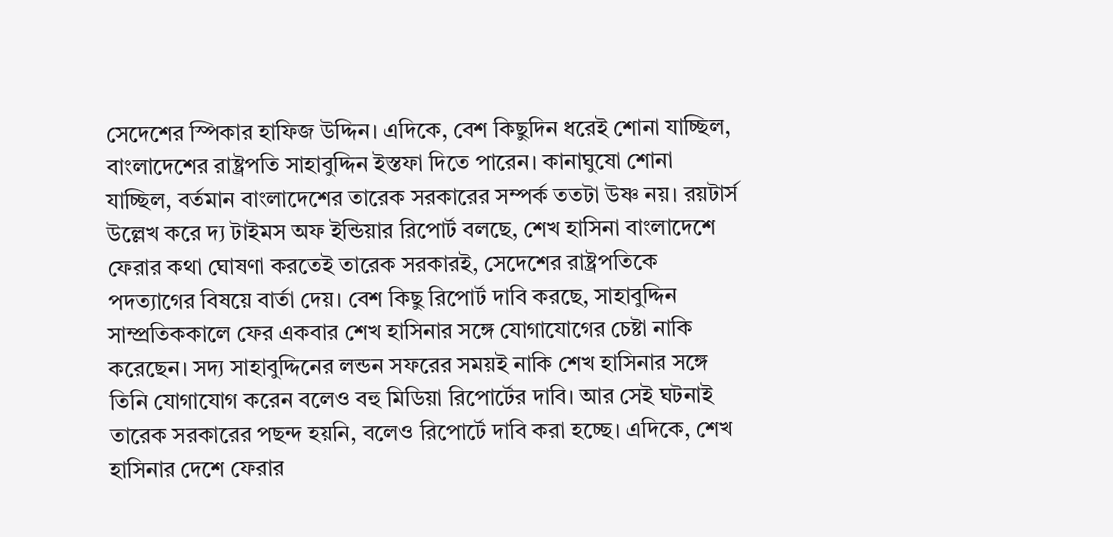সেদেশের স্পিকার হাফিজ উদ্দিন। এদিকে, বেশ কিছুদিন ধরেই শোনা যাচ্ছিল, বাংলাদেশের রাষ্ট্রপতি সাহাবুদ্দিন ইস্তফা দিতে পারেন। কানাঘুষো শোনা যাচ্ছিল, বর্তমান বাংলাদেশের তারেক সরকারের সম্পর্ক ততটা উষ্ণ নয়। রয়টার্স উল্লেখ করে দ্য টাইমস অফ ইন্ডিয়ার রিপোর্ট বলছে, শেখ হাসিনা বাংলাদেশে ফেরার কথা ঘোষণা করতেই তারেক সরকারই, সেদেশের রাষ্ট্রপতিকে পদত্যাগের বিষয়ে বার্তা দেয়। বেশ কিছু রিপোর্ট দাবি করছে, সাহাবুদ্দিন সাম্প্রতিককালে ফের একবার শেখ হাসিনার সঙ্গে যোগাযোগের চেষ্টা নাকি করেছেন। সদ্য সাহাবুদ্দিনের লন্ডন সফরের সময়ই নাকি শেখ হাসিনার সঙ্গে তিনি যোগাযোগ করেন বলেও বহু মিডিয়া রিপোর্টের দাবি। আর সেই ঘটনাই তারেক সরকারের পছন্দ হয়নি, বলেও রিপোর্টে দাবি করা হচ্ছে। এদিকে, শেখ হাসিনার দেশে ফেরার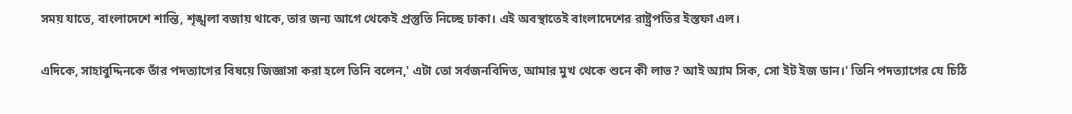সময় যাতে, বাংলাদেশে শান্তি, শৃঙ্খলা বজায় থাকে, তার জন্য আগে থেকেই প্রস্তুতি নিচ্ছে ঢাকা। এই অবস্থাতেই বাংলাদেশের রাষ্ট্রপতির ইস্তফা এল।

এদিকে, সাহাবুদ্দিনকে তাঁর পদত্যাগের বিষয়ে জিজ্ঞাসা করা হলে তিনি বলেন,' এটা তো সর্বজনবিদিত, আমার মুখ থেকে শুনে কী লাভ? আই অ্যাম সিক, সো ইট ইজ ডান।' তিনি পদত্যাগের যে চিঠি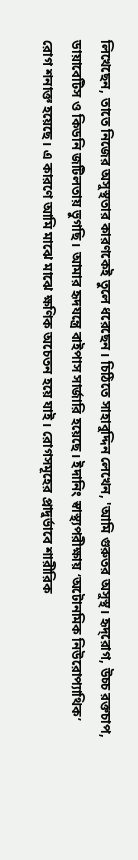লিখেছেন, তাতে নিজের অসুস্থতার কারণকেই তুলে ধরেছেন। চিঠিতে সাহাবুদ্দিন লেখেন, 'আমি গুরুতর অসুস্থ। হৃদ্‌রোগ, উচ্চ রক্তচাপ, ডায়াবেটিস ও কিডনি জটিলতায় ভুগছি। আমার হৃদযন্ত্রে বাইপাস সার্জারি হয়েছে। ইদানিং স্বাস্থ্যপরীক্ষায় ‘অটোনমিক নিউরোপ্যাথিক’ রোগ শনাক্ত হয়েছে। এ কারণে আমি মাঝে মাঝে ক্ষণিক অচেতন হয়ে যাই। রোগসমূহের প্রাদুর্ভাবে শারীরিক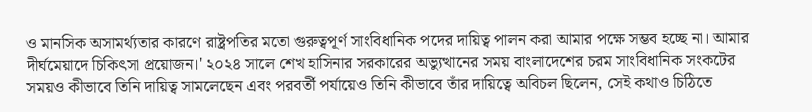ও মানসিক অসামর্থ্যতার কারণে রাষ্ট্রপতির মতো গুরুত্বপূর্ণ সাংবিধানিক পদের দায়িত্ব পালন করা আমার পক্ষে সম্ভব হচ্ছে না। আমার দীর্ঘমেয়াদে চিকিৎসা প্রয়োজন।' ২০২৪ সালে শেখ হাসিনার সরকারের অভ্যুত্থানের সময় বাংলাদেশের চরম সাংবিধানিক সংকটের সময়ও কীভাবে তিনি দায়িত্ব সামলেছেন এবং পরবর্তী পর্যায়েও তিনি কীভাবে তাঁর দায়িত্বে অবিচল ছিলেন, সেই কথাও চিঠিতে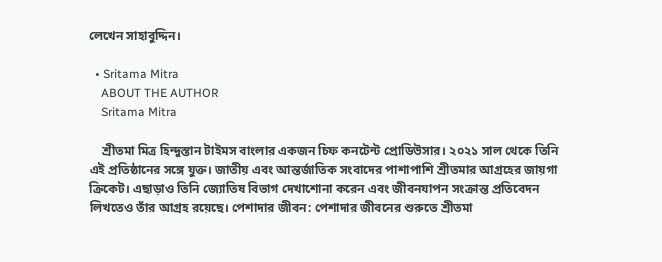লেখেন সাহাবুদ্দিন।

  • Sritama Mitra
    ABOUT THE AUTHOR
    Sritama Mitra

    শ্রীতমা মিত্র হিন্দুস্তান টাইমস বাংলার একজন চিফ কনটেন্ট প্রোডিউসার। ২০২১ সাল থেকে তিনি এই প্রতিষ্ঠানের সঙ্গে যুক্ত। জাতীয় এবং আন্তর্জাতিক সংবাদের পাশাপাশি শ্রীতমার আগ্রহের জায়গা ক্রিকেট। এছাড়াও তিনি জ্যোতিষ বিভাগ দেখাশোনা করেন এবং জীবনযাপন সংক্রান্ত প্রতিবেদন লিখতেও তাঁর আগ্রহ রয়েছে। পেশাদার জীবন: পেশাদার জীবনের শুরুতে শ্রীতমা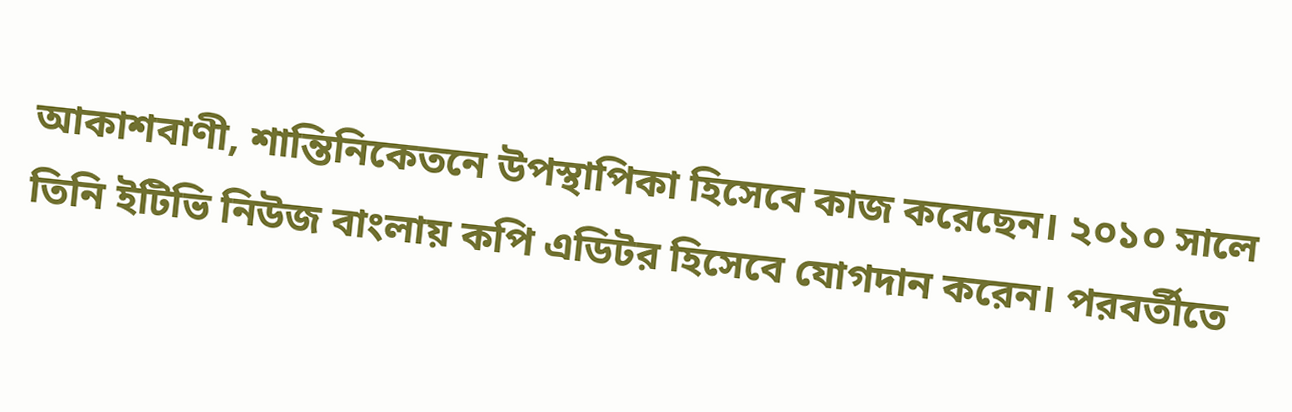আকাশবাণী, শান্তিনিকেতনে উপস্থাপিকা হিসেবে কাজ করেছেন। ২০১০ সালে তিনি ইটিভি নিউজ বাংলায় কপি এডিটর হিসেবে যোগদান করেন। পরবর্তীতে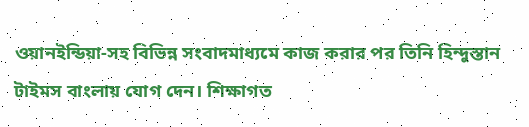ওয়ানইন্ডিয়া-সহ বিভিন্ন সংবাদমাধ্যমে কাজ করার পর তিনি হিন্দুস্তান টাইমস বাংলায় যোগ দেন। শিক্ষাগত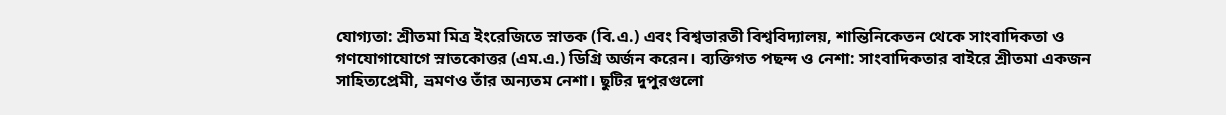যোগ্যতা: শ্রীতমা মিত্র ইংরেজিতে স্নাতক (বি.এ.) এবং বিশ্বভারতী বিশ্ববিদ্যালয়, শান্তিনিকেতন থেকে সাংবাদিকতা ও গণযোগাযোগে স্নাতকোত্তর (এম.এ.) ডিগ্রি অর্জন করেন। ব্যক্তিগত পছন্দ ও নেশা: সাংবাদিকতার বাইরে শ্রীতমা একজন সাহিত্যপ্রেমী, ভ্রমণও তাঁর অন্যতম নেশা। ছুটির দুপুরগুলো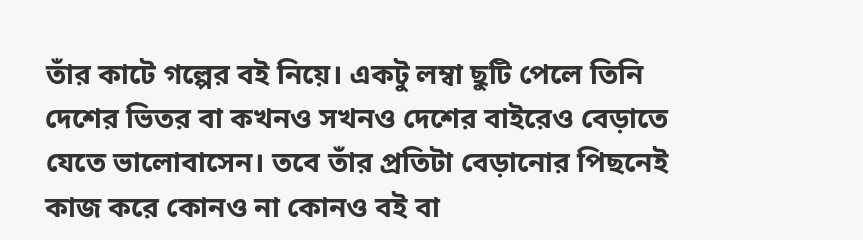তাঁর কাটে গল্পের বই নিয়ে। একটু লম্বা ছুটি পেলে তিনি দেশের ভিতর বা কখনও সখনও দেশের বাইরেও বেড়াতে যেতে ভালোবাসেন। তবে তাঁর প্রতিটা বেড়ানোর পিছনেই কাজ করে কোনও না কোনও বই বা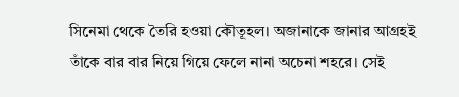সিনেমা থেকে তৈরি হওয়া কৌতূহল। অজানাকে জানার আগ্রহই তাঁকে বার বার নিয়ে গিয়ে ফেলে নানা অচেনা শহরে। সেই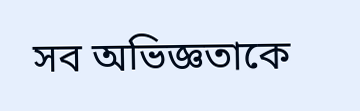সব অভিজ্ঞতাকে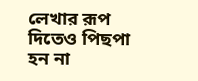লেখার রূপ দিতেও পিছপা হন না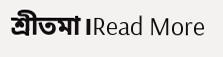শ্রীতমা।Read More